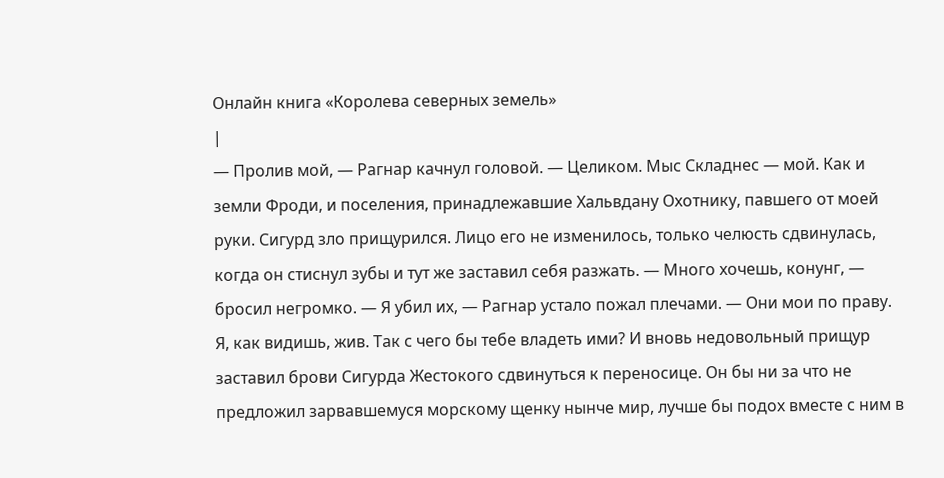Онлайн книга «Королева северных земель»
|
— Пролив мой, — Рагнар качнул головой. — Целиком. Мыс Складнес — мой. Как и земли Фроди, и поселения, принадлежавшие Хальвдану Охотнику, павшего от моей руки. Сигурд зло прищурился. Лицо его не изменилось, только челюсть сдвинулась, когда он стиснул зубы и тут же заставил себя разжать. — Много хочешь, конунг, — бросил негромко. — Я убил их, — Рагнар устало пожал плечами. — Они мои по праву. Я, как видишь, жив. Так с чего бы тебе владеть ими? И вновь недовольный прищур заставил брови Сигурда Жестокого сдвинуться к переносице. Он бы ни за что не предложил зарвавшемуся морскому щенку нынче мир, лучше бы подох вместе с ним в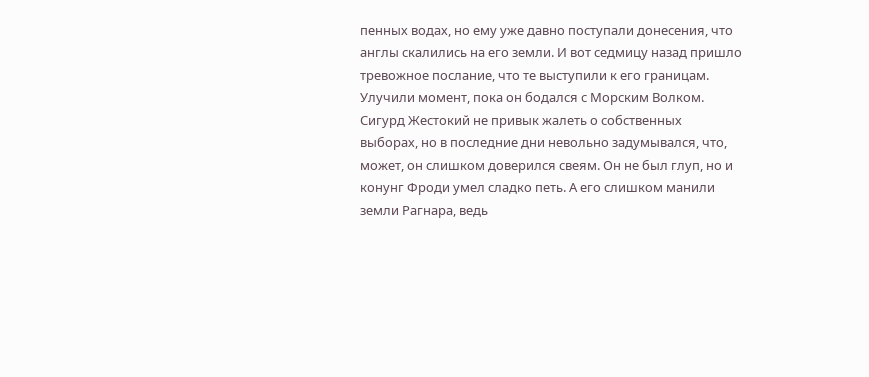пенных водах, но ему уже давно поступали донесения, что англы скалились на его земли. И вот седмицу назад пришло тревожное послание, что те выступили к его границам. Улучили момент, пока он бодался с Морским Волком. Сигурд Жестокий не привык жалеть о собственных выборах, но в последние дни невольно задумывался, что, может, он слишком доверился свеям. Он не был глуп, но и конунг Фроди умел сладко петь. А его слишком манили земли Рагнара, ведь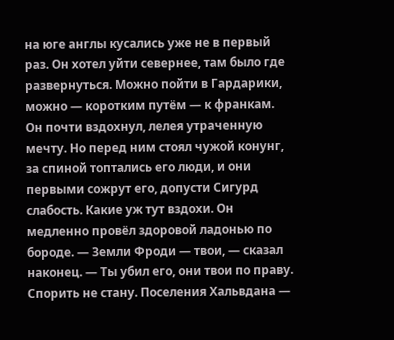на юге англы кусались уже не в первый раз. Он хотел уйти севернее, там было где развернуться. Можно пойти в Гардарики, можно — коротким путём — к франкам. Он почти вздохнул, лелея утраченную мечту. Но перед ним стоял чужой конунг, за спиной топтались его люди, и они первыми сожрут его, допусти Сигурд слабость. Какие уж тут вздохи. Он медленно провёл здоровой ладонью по бороде. — Земли Фроди — твои, — сказал наконец. — Ты убил его, они твои по праву. Спорить не стану. Поселения Хальвдана —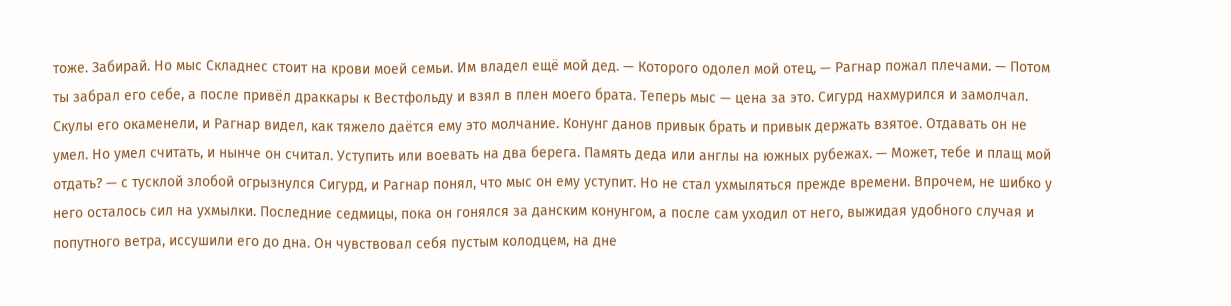тоже. Забирай. Но мыс Складнес стоит на крови моей семьи. Им владел ещё мой дед. — Которого одолел мой отец, — Рагнар пожал плечами. — Потом ты забрал его себе, а после привёл драккары к Вестфольду и взял в плен моего брата. Теперь мыс — цена за это. Сигурд нахмурился и замолчал. Скулы его окаменели, и Рагнар видел, как тяжело даётся ему это молчание. Конунг данов привык брать и привык держать взятое. Отдавать он не умел. Но умел считать, и нынче он считал. Уступить или воевать на два берега. Память деда или англы на южных рубежах. — Может, тебе и плащ мой отдать? — с тусклой злобой огрызнулся Сигурд, и Рагнар понял, что мыс он ему уступит. Но не стал ухмыляться прежде времени. Впрочем, не шибко у него осталось сил на ухмылки. Последние седмицы, пока он гонялся за данским конунгом, а после сам уходил от него, выжидая удобного случая и попутного ветра, иссушили его до дна. Он чувствовал себя пустым колодцем, на дне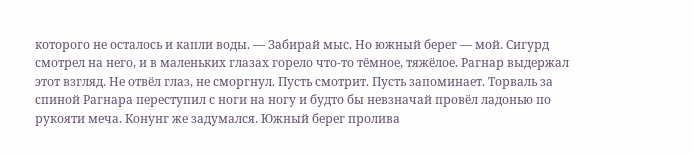которого не осталось и капли воды. — Забирай мыс. Но южный берег — мой. Сигурд смотрел на него, и в маленьких глазах горело что-то тёмное, тяжёлое. Рагнар выдержал этот взгляд. Не отвёл глаз, не сморгнул. Пусть смотрит. Пусть запоминает. Торваль за спиной Рагнара переступил с ноги на ногу и будто бы невзначай провёл ладонью по рукояти меча. Конунг же задумался. Южный берег пролива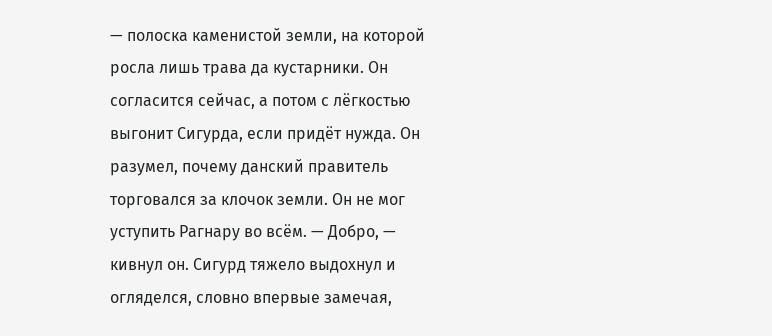— полоска каменистой земли, на которой росла лишь трава да кустарники. Он согласится сейчас, а потом с лёгкостью выгонит Сигурда, если придёт нужда. Он разумел, почему данский правитель торговался за клочок земли. Он не мог уступить Рагнару во всём. — Добро, — кивнул он. Сигурд тяжело выдохнул и огляделся, словно впервые замечая,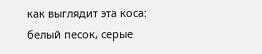как выглядит эта коса: белый песок, серые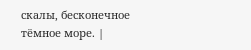скалы, бесконечное тёмное море. |